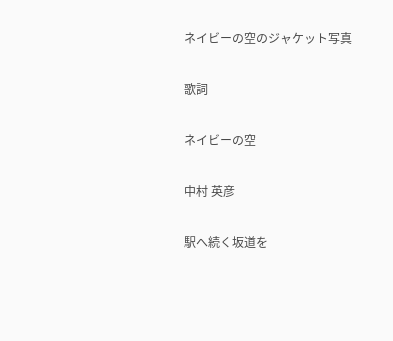ネイビーの空のジャケット写真

歌詞

ネイビーの空

中村 英彦

駅へ続く坂道を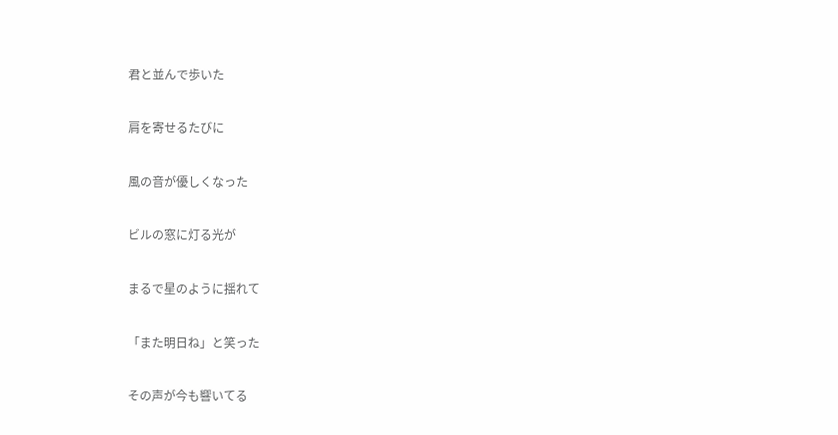君と並んで歩いた

肩を寄せるたびに

風の音が優しくなった

ビルの窓に灯る光が

まるで星のように揺れて

「また明日ね」と笑った

その声が今も響いてる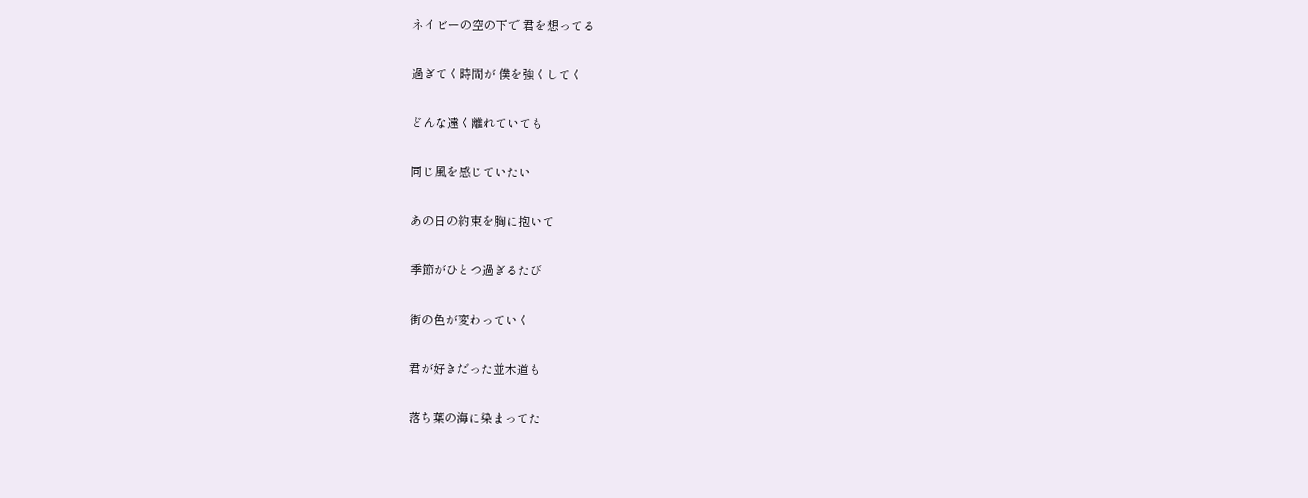ネイビーの空の下で 君を想ってる

過ぎてく時間が 僕を強くしてく

どんな遠く離れていても

同じ風を感じていたい

あの日の約束を胸に抱いて

季節がひとつ過ぎるたび

街の色が変わっていく

君が好きだった並木道も

落ち葉の海に染まってた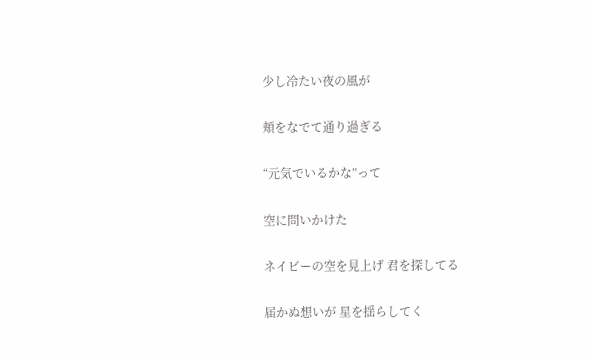少し冷たい夜の風が

頬をなでて通り過ぎる

“元気でいるかな”って

空に問いかけた

ネイビーの空を見上げ 君を探してる

届かぬ想いが 星を揺らしてく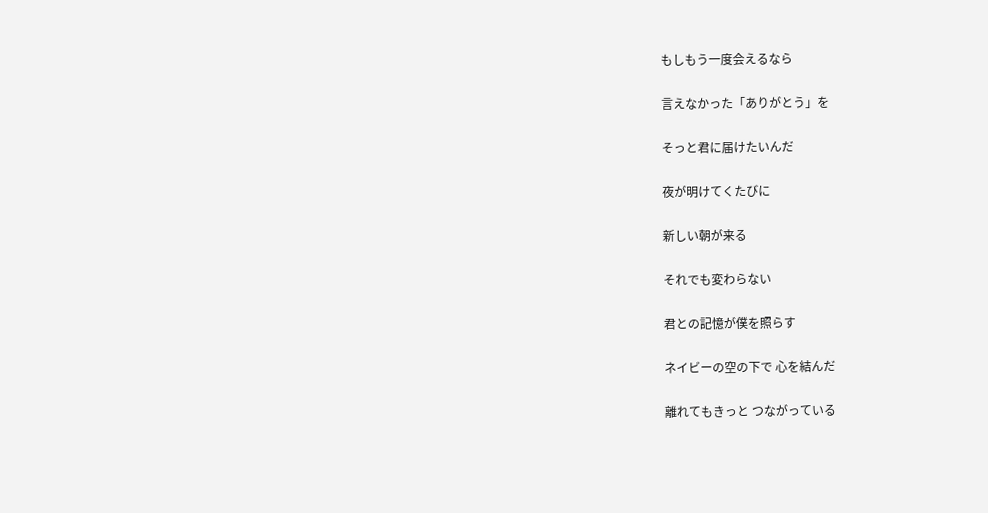もしもう一度会えるなら

言えなかった「ありがとう」を

そっと君に届けたいんだ

夜が明けてくたびに

新しい朝が来る

それでも変わらない

君との記憶が僕を照らす

ネイビーの空の下で 心を結んだ

離れてもきっと つながっている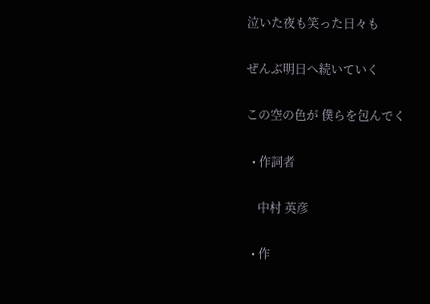泣いた夜も笑った日々も

ぜんぶ明日へ続いていく

この空の色が 僕らを包んでく

  • 作詞者

    中村 英彦

  • 作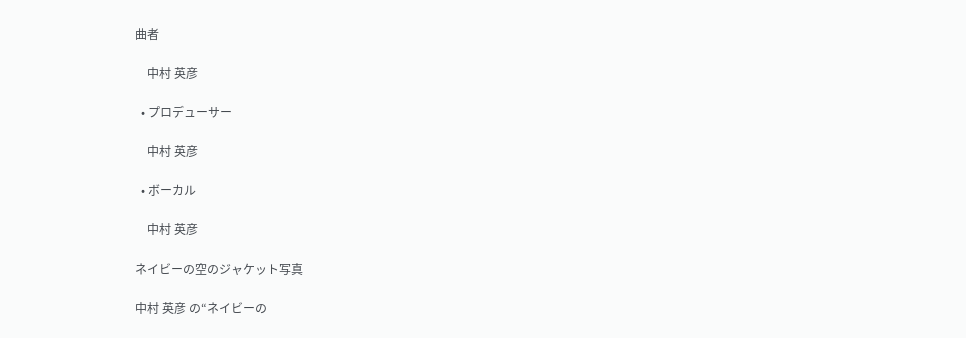曲者

    中村 英彦

  • プロデューサー

    中村 英彦

  • ボーカル

    中村 英彦

ネイビーの空のジャケット写真

中村 英彦 の“ネイビーの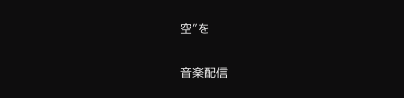空”を

音楽配信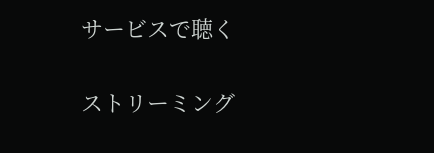サービスで聴く

ストリーミング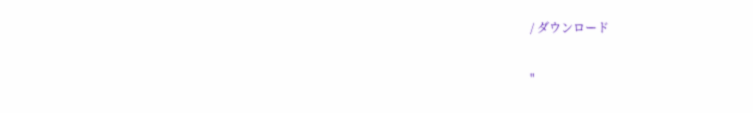/ ダウンロード

"